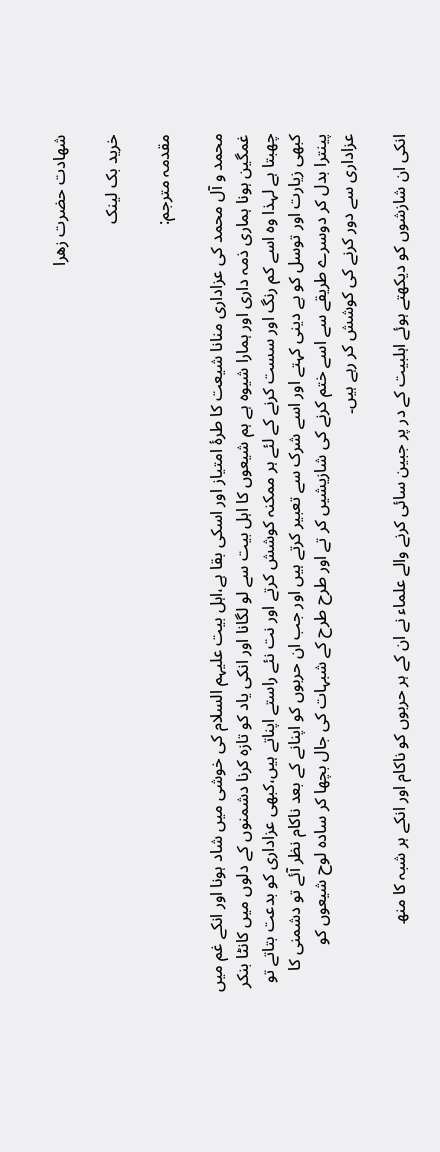شهادت حضرت زهرا

خرید بک لینک

مقدمہ مترجم:

محمد و آل محمد کی عزاداری منانا شیعت کا طرۂ امتیاز اور اسکی بقا ہے،اہل بیت علیہم السلام کی خوشی میں شاد ہونا اور انکے غم میں غمگین ہونا ہماری ذمہ داری اور ہمارا شیوہ ہے ہم شیعوں کا اہل بیت سے لو لگانا اور انکی یاد کو تازہ کرنا دشمنوں کے دلوں میں کانٹا بنکر چھبتا ہے لہذا وہ اسے کم رنگ اور سست کرنے کے لئے ہر ممکنہ کوشش کرتے اور نت نئے راستے اپناتے ہیں،کبھی عزاداری کو بدعت بتاتے تو کبھی زیارت اور توسل کو بے دینی کہتے اور اسے شرک سے تعبیر کرتے ہیں اور جب ان حربوں کو اپنانے کے بعد ناکام نظر آئے تو دشمنی کا پینترا بدل کر دوسرے طریقے سے اسے ختم کرنے کی شازیشیں کر تے اور طرح طرح کے شبہات کی جال بچھا کر سادہ لوح شیعوں کو عزاداری سے دور کرنے کی کوشش کر رہے ہیں۔

انکی ان شازشوں کو دیکھتے ہوئے اہلبیت کے در پر جبین سائی کرنے والے علماء نے ان کے ہر حربوں کو ناکام اور انکے ہر شبہ کا منھ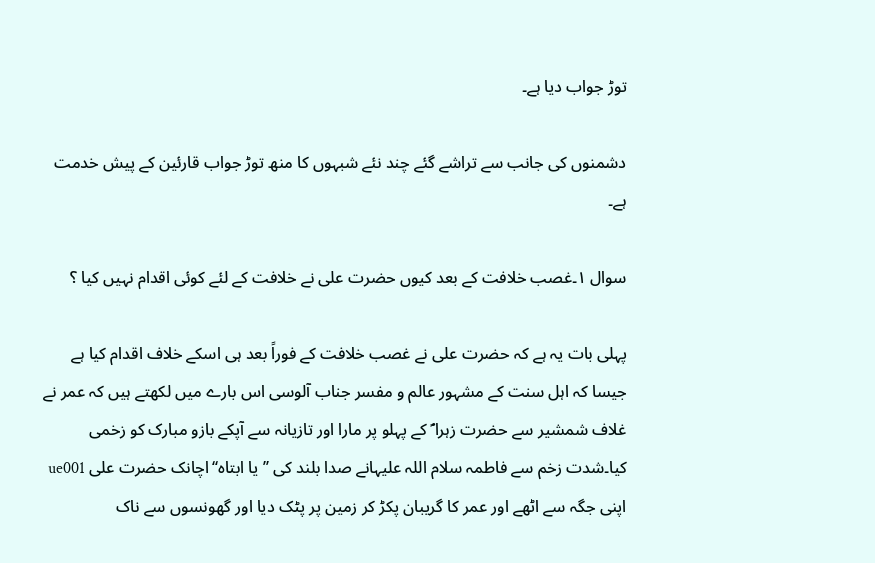توڑ جواب دیا ہے۔

دشمنوں کی جانب سے تراشے گئے چند نئے شبہوں کا منھ توڑ جواب قارئین کے پیش خدمت ہے۔

سوال ۱۔غصب خلافت کے بعد کیوں حضرت علی نے خلافت کے لئے کوئی اقدام نہیں کیا ؟

پہلی بات یہ ہے کہ حضرت علی نے غصب خلافت کے فوراً بعد ہی اسکے خلاف اقدام کیا ہے جیسا کہ اہل سنت کے مشہور عالم و مفسر جناب آلوسی اس بارے میں لکھتے ہیں کہ عمر نے غلاف شمشیر سے حضرت زہرا ؐ کے پہلو پر مارا اور تازیانہ سے آپکے بازو مبارک کو زخمی کیا۔شدت زخم سے فاطمہ سلام اللہ علیہانے صدا بلند کی ’’یا ابتاہ‘‘اچانک حضرت علی ue001 اپنی جگہ سے اٹھے اور عمر کا گریبان پکڑ کر زمین پر پٹک دیا اور گھونسوں سے ناک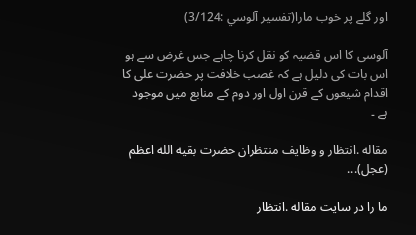اور گلے پر خوب مارا(تفسير آلوسي :3/124)

آلوسی کا اس قضیہ کو نقل کرنا چاہے جس غرض سے ہو اس بات کی دلیل ہے کہ غصب خلافت پر حضرت علی کا اقدام شیعوں کے قرن اول اور دوم کے منابع میں موجود ہے ۔

مقاله .انتظار و وظایف منتظران حضرت بقیه الله اعظم (عجل)...

ما را در سایت مقاله .انتظار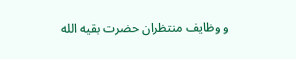و وظایف منتظران حضرت بقیه الله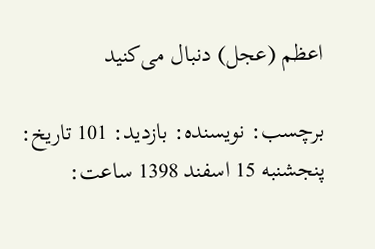اعظم (عجل) دنبال می‌کنید

برچسب: نویسنده: بازدید: 101 تاريخ: پنجشنبه 15 اسفند 1398 ساعت: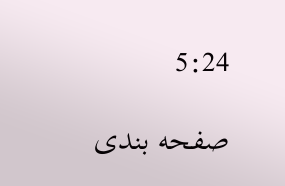5:24

صفحه بندی